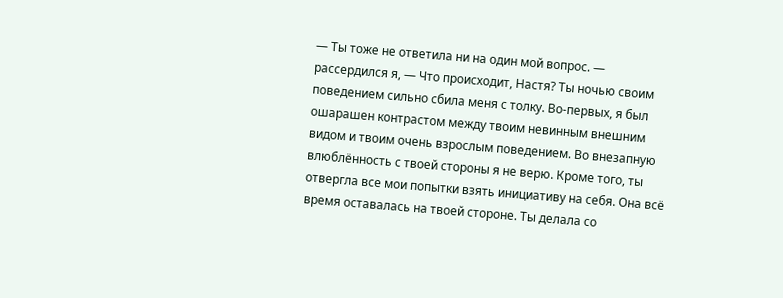— Ты тоже не ответила ни на один мой вопрос. — рассердился я, — Что происходит, Настя? Ты ночью своим поведением сильно сбила меня с толку. Во-первых, я был ошарашен контрастом между твоим невинным внешним видом и твоим очень взрослым поведением. Во внезапную влюблённость с твоей стороны я не верю. Кроме того, ты отвергла все мои попытки взять инициативу на себя. Она всё время оставалась на твоей стороне. Ты делала со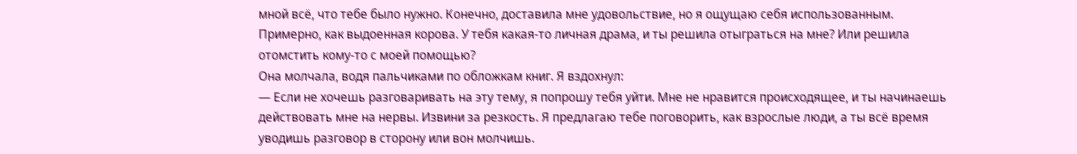мной всё, что тебе было нужно. Конечно, доставила мне удовольствие, но я ощущаю себя использованным. Примерно, как выдоенная корова. У тебя какая-то личная драма, и ты решила отыграться на мне? Или решила отомстить кому-то с моей помощью?
Она молчала, водя пальчиками по обложкам книг. Я вздохнул:
— Если не хочешь разговаривать на эту тему, я попрошу тебя уйти. Мне не нравится происходящее, и ты начинаешь действовать мне на нервы. Извини за резкость. Я предлагаю тебе поговорить, как взрослые люди, а ты всё время уводишь разговор в сторону или вон молчишь.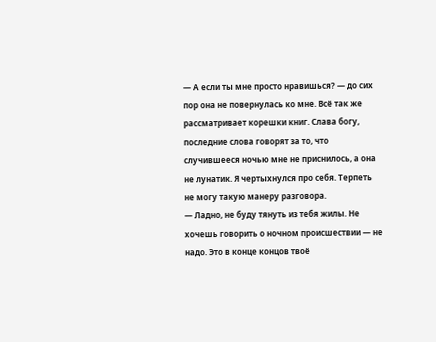— А если ты мне просто нравишься? — до сих пор она не повернулась ко мне. Всё так же рассматривает корешки книг. Слава богу, последние слова говорят за то, что случившееся ночью мне не приснилось, а она не лунатик. Я чертыхнулся про себя. Терпеть не могу такую манеру разговора.
— Ладно, не буду тянуть из тебя жилы. Не хочешь говорить о ночном происшествии — не надо. Это в конце концов твоё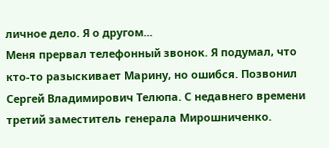личное дело. Я о другом...
Меня прервал телефонный звонок. Я подумал, что кто-то разыскивает Марину, но ошибся. Позвонил Сергей Владимирович Телюпа. С недавнего времени третий заместитель генерала Мирошниченко.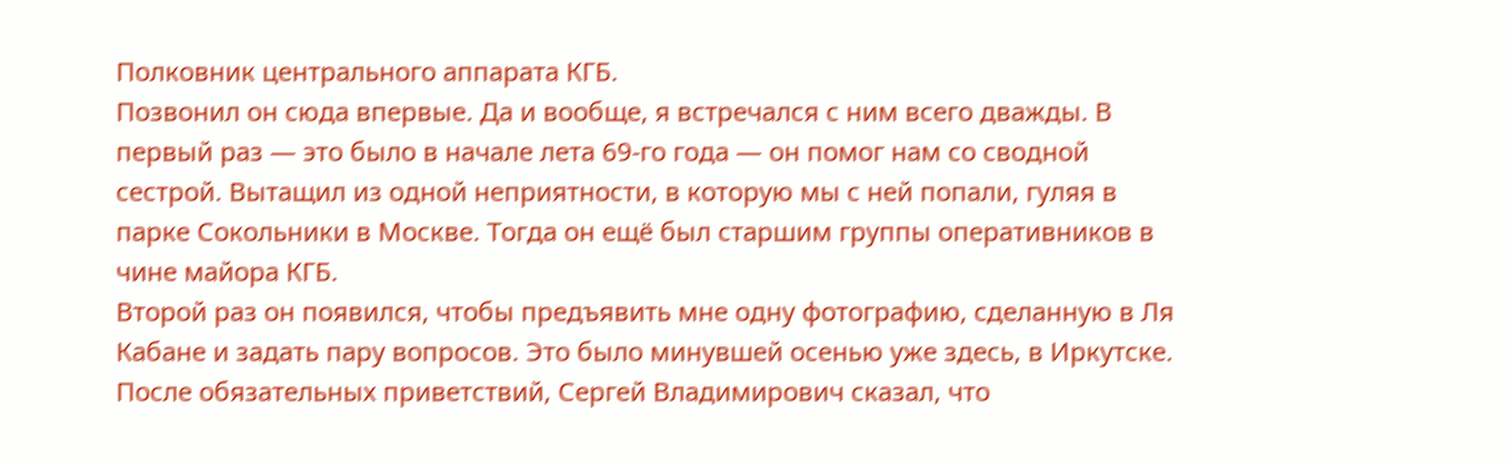Полковник центрального аппарата КГБ.
Позвонил он сюда впервые. Да и вообще, я встречался с ним всего дважды. В первый раз — это было в начале лета 69-го года — он помог нам со сводной сестрой. Вытащил из одной неприятности, в которую мы с ней попали, гуляя в парке Сокольники в Москве. Тогда он ещё был старшим группы оперативников в чине майора КГБ.
Второй раз он появился, чтобы предъявить мне одну фотографию, сделанную в Ля Кабане и задать пару вопросов. Это было минувшей осенью уже здесь, в Иркутске.
После обязательных приветствий, Сергей Владимирович сказал, что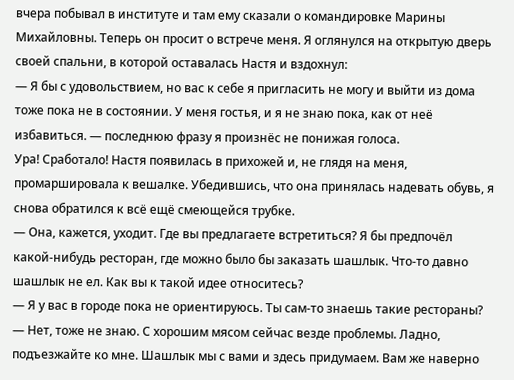вчера побывал в институте и там ему сказали о командировке Марины Михайловны. Теперь он просит о встрече меня. Я оглянулся на открытую дверь своей спальни, в которой оставалась Настя и вздохнул:
— Я бы с удовольствием, но вас к себе я пригласить не могу и выйти из дома тоже пока не в состоянии. У меня гостья, и я не знаю пока, как от неё избавиться. — последнюю фразу я произнёс не понижая голоса.
Ура! Сработало! Настя появилась в прихожей и, не глядя на меня, промаршировала к вешалке. Убедившись, что она принялась надевать обувь, я снова обратился к всё ещё смеющейся трубке.
— Она, кажется, уходит. Где вы предлагаете встретиться? Я бы предпочёл какой-нибудь ресторан, где можно было бы заказать шашлык. Что-то давно шашлык не ел. Как вы к такой идее относитесь?
— Я у вас в городе пока не ориентируюсь. Ты сам-то знаешь такие рестораны?
— Нет, тоже не знаю. С хорошим мясом сейчас везде проблемы. Ладно, подъезжайте ко мне. Шашлык мы с вами и здесь придумаем. Вам же наверно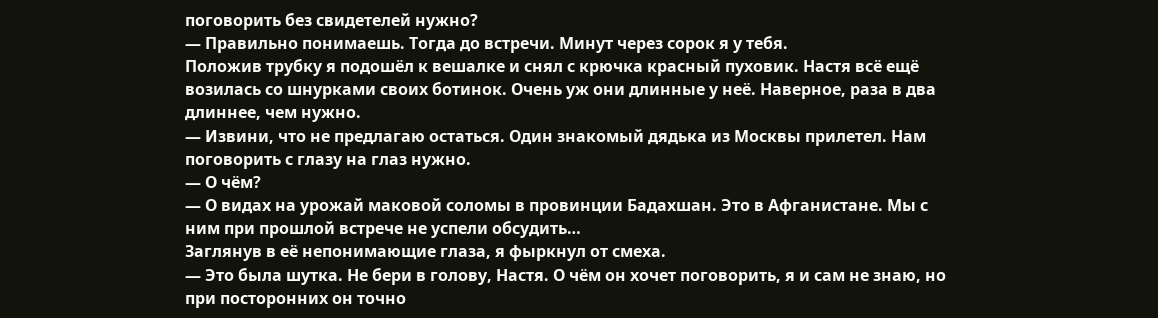поговорить без свидетелей нужно?
— Правильно понимаешь. Тогда до встречи. Минут через сорок я у тебя.
Положив трубку я подошёл к вешалке и снял с крючка красный пуховик. Настя всё ещё возилась со шнурками своих ботинок. Очень уж они длинные у неё. Наверное, раза в два длиннее, чем нужно.
— Извини, что не предлагаю остаться. Один знакомый дядька из Москвы прилетел. Нам поговорить с глазу на глаз нужно.
— О чём?
— О видах на урожай маковой соломы в провинции Бадахшан. Это в Афганистане. Мы с ним при прошлой встрече не успели обсудить…
Заглянув в её непонимающие глаза, я фыркнул от смеха.
— Это была шутка. Не бери в голову, Настя. О чём он хочет поговорить, я и сам не знаю, но при посторонних он точно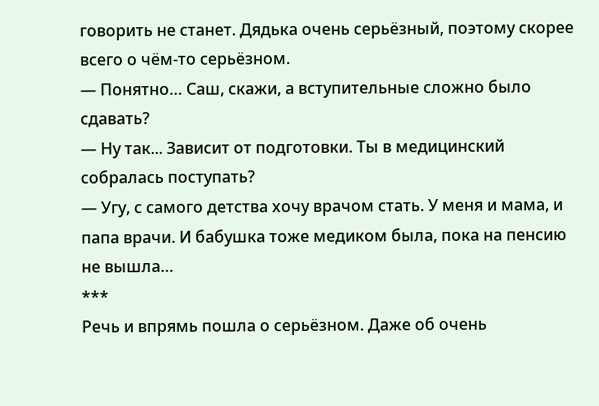говорить не станет. Дядька очень серьёзный, поэтому скорее всего о чём-то серьёзном.
— Понятно… Саш, скажи, а вступительные сложно было сдавать?
— Ну так... Зависит от подготовки. Ты в медицинский собралась поступать?
— Угу, с самого детства хочу врачом стать. У меня и мама, и папа врачи. И бабушка тоже медиком была, пока на пенсию не вышла…
***
Речь и впрямь пошла о серьёзном. Даже об очень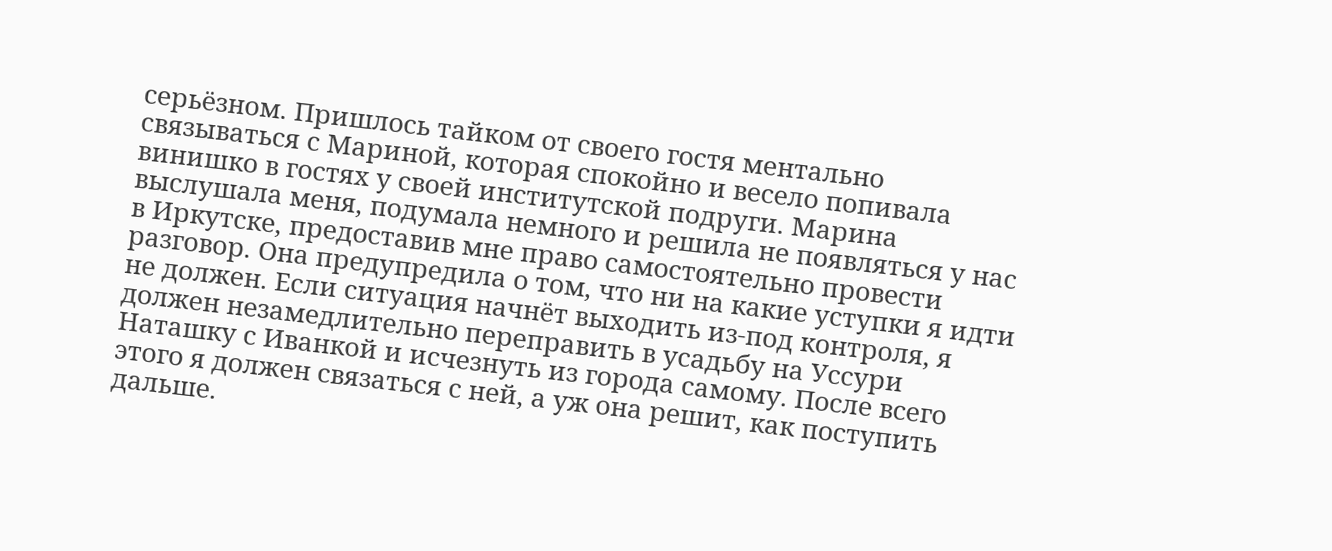серьёзном. Пришлось тайком от своего гостя ментально связываться с Мариной, которая спокойно и весело попивала винишко в гостях у своей институтской подруги. Марина выслушала меня, подумала немного и решила не появляться у нас в Иркутске, предоставив мне право самостоятельно провести разговор. Она предупредила о том, что ни на какие уступки я идти не должен. Если ситуация начнёт выходить из-под контроля, я должен незамедлительно переправить в усадьбу на Уссури Наташку с Иванкой и исчезнуть из города самому. После всего этого я должен связаться с ней, а уж она решит, как поступить дальше.